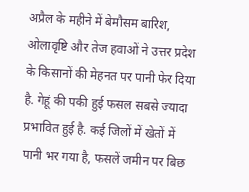अप्रैल के महीने में बेमौसम बारिश, ओलावृष्टि और तेज हवाओं ने उत्तर प्रदेश के किसानों की मेहनत पर पानी फेर दिया है. गेहूं की पकी हुई फसल सबसे ज्यादा प्रभावित हुई है. कई जिलों में खेतों में पानी भर गया है, फसलें जमीन पर बिछ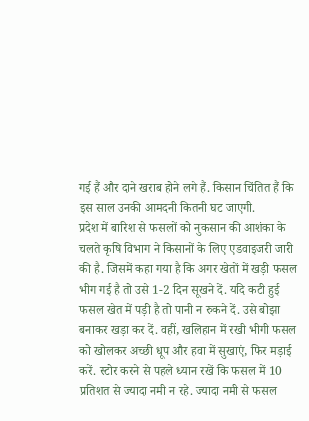गई हैं और दाने खराब होने लगे हैं. किसान चिंतित हैं कि इस साल उनकी आमदनी कितनी घट जाएगी.
प्रदेश में बारिश से फसलों को नुकसान की आशंका के चलते कृषि विभाग ने किसानों के लिए एडवाइजरी जारी की है. जिसमें कहा गया है कि अगर खेतों में खड़ी फसल भीग गई है तो उसे 1-2 दिन सूखने दें. यदि कटी हुई फसल खेत में पड़ी है तो पानी न रुकने दें. उसे बोझा बनाकर खड़ा कर दें. वहीं, खलिहान में रखी भीगी फसल को खोलकर अच्छी धूप और हवा में सुखाएं, फिर मड़ाई करें. स्टोर करने से पहले ध्यान रखें कि फसल में 10 प्रतिशत से ज्यादा नमी न रहे. ज्यादा नमी से फसल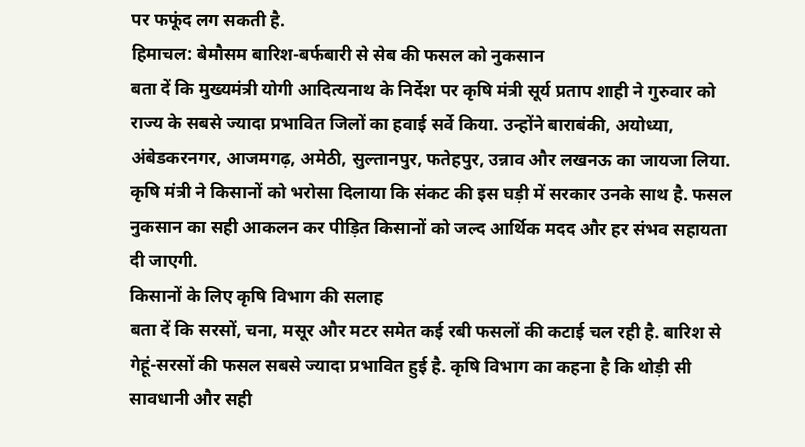पर फफूंद लग सकती है.
हिमाचल: बेमौसम बारिश-बर्फबारी से सेब की फसल को नुकसान
बता दें कि मुख्यमंत्री योगी आदित्यनाथ के निर्देश पर कृषि मंत्री सूर्य प्रताप शाही ने गुरुवार को राज्य के सबसे ज्यादा प्रभावित जिलों का हवाई सर्वे किया. उन्होंने बाराबंकी, अयोध्या, अंबेडकरनगर, आजमगढ़, अमेठी, सुल्तानपुर, फतेहपुर, उन्नाव और लखनऊ का जायजा लिया. कृषि मंत्री ने किसानों को भरोसा दिलाया कि संकट की इस घड़ी में सरकार उनके साथ है. फसल नुकसान का सही आकलन कर पीड़ित किसानों को जल्द आर्थिक मदद और हर संभव सहायता दी जाएगी.
किसानों के लिए कृषि विभाग की सलाह
बता दें कि सरसों, चना, मसूर और मटर समेत कई रबी फसलों की कटाई चल रही है. बारिश से गेहूं-सरसों की फसल सबसे ज्यादा प्रभावित हुई है. कृषि विभाग का कहना है कि थोड़ी सी सावधानी और सही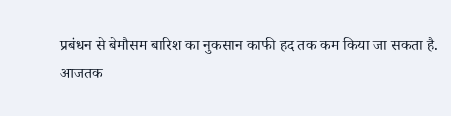प्रबंधन से बेमौसम बारिश का नुकसान काफी हद तक कम किया जा सकता है.
आजतक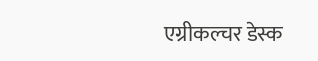एग्रीकल्चर डेस्क